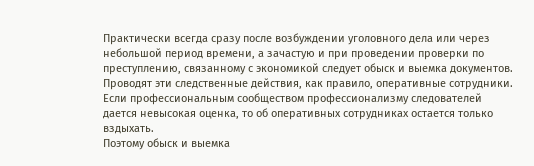Практически всегда сразу после возбуждении уголовного дела или через небольшой период времени, а зачастую и при проведении проверки по преступлению, связанному с экономикой следует обыск и выемка документов. Проводят эти следственные действия, как правило, оперативные сотрудники.
Если профессиональным сообществом профессионализму следователей дается невысокая оценка, то об оперативных сотрудниках остается только вздыхать.
Поэтому обыск и выемка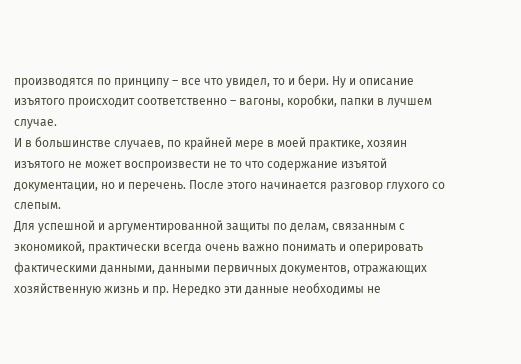производятся по принципу – все что увидел, то и бери. Ну и описание изъятого происходит соответственно – вагоны, коробки, папки в лучшем случае.
И в большинстве случаев, по крайней мере в моей практике, хозяин изъятого не может воспроизвести не то что содержание изъятой документации, но и перечень. После этого начинается разговор глухого со слепым.
Для успешной и аргументированной защиты по делам, связанным с экономикой, практически всегда очень важно понимать и оперировать фактическими данными, данными первичных документов, отражающих хозяйственную жизнь и пр. Нередко эти данные необходимы не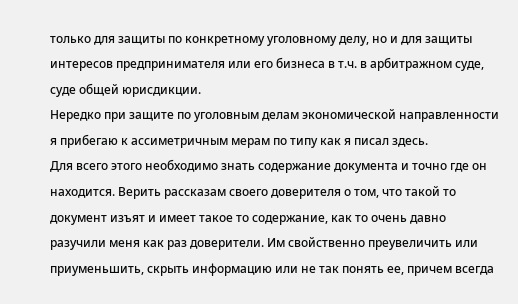только для защиты по конкретному уголовному делу, но и для защиты интересов предпринимателя или его бизнеса в т.ч. в арбитражном суде, суде общей юрисдикции.
Нередко при защите по уголовным делам экономической направленности я прибегаю к ассиметричным мерам по типу как я писал здесь.
Для всего этого необходимо знать содержание документа и точно где он находится. Верить рассказам своего доверителя о том, что такой то документ изъят и имеет такое то содержание, как то очень давно разучили меня как раз доверители. Им свойственно преувеличить или приуменьшить, скрыть информацию или не так понять ее, причем всегда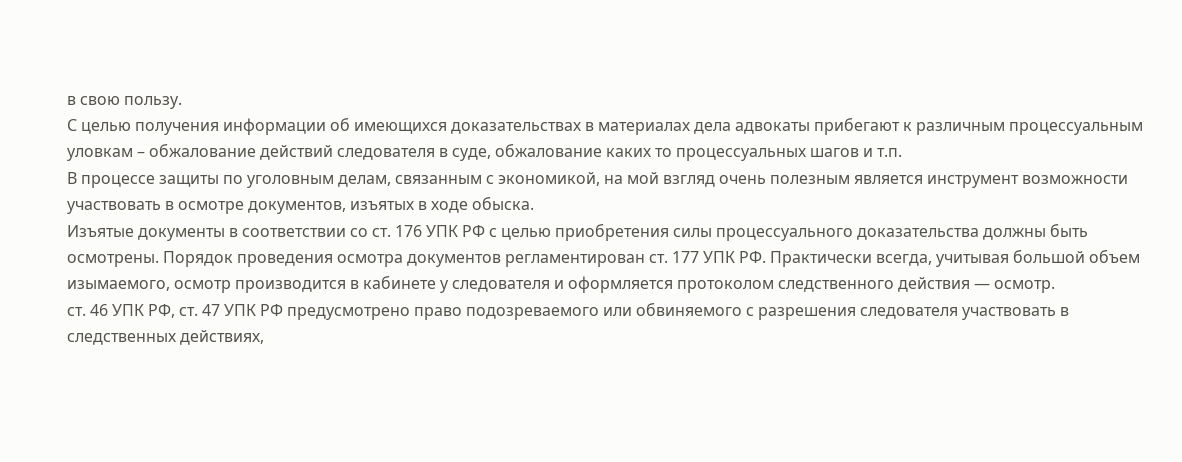в свою пользу.
С целью получения информации об имеющихся доказательствах в материалах дела адвокаты прибегают к различным процессуальным уловкам – обжалование действий следователя в суде, обжалование каких то процессуальных шагов и т.п.
В процессе защиты по уголовным делам, связанным с экономикой, на мой взгляд очень полезным является инструмент возможности участвовать в осмотре документов, изъятых в ходе обыска.
Изъятые документы в соответствии со ст. 176 УПК РФ с целью приобретения силы процессуального доказательства должны быть осмотрены. Порядок проведения осмотра документов регламентирован ст. 177 УПК РФ. Практически всегда, учитывая большой объем изымаемого, осмотр производится в кабинете у следователя и оформляется протоколом следственного действия — осмотр.
ст. 46 УПК РФ, ст. 47 УПК РФ предусмотрено право подозреваемого или обвиняемого с разрешения следователя участвовать в следственных действиях,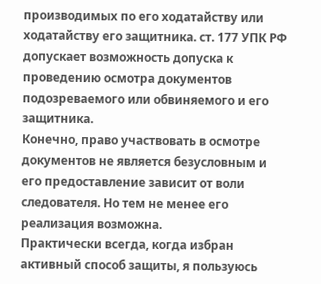производимых по его ходатайству или ходатайству его защитника. ст. 177 УПК РФ допускает возможность допуска к проведению осмотра документов подозреваемого или обвиняемого и его защитника.
Конечно, право участвовать в осмотре документов не является безусловным и его предоставление зависит от воли следователя. Но тем не менее его реализация возможна.
Практически всегда, когда избран активный способ защиты, я пользуюсь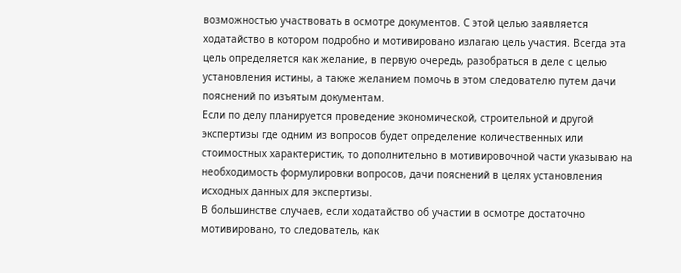возможностью участвовать в осмотре документов. С этой целью заявляется ходатайство в котором подробно и мотивировано излагаю цель участия. Всегда эта цель определяется как желание, в первую очередь, разобраться в деле с целью установления истины, а также желанием помочь в этом следователю путем дачи пояснений по изъятым документам.
Если по делу планируется проведение экономической, строительной и другой экспертизы где одним из вопросов будет определение количественных или стоимостных характеристик, то дополнительно в мотивировочной части указываю на необходимость формулировки вопросов, дачи пояснений в целях установления исходных данных для экспертизы.
В большинстве случаев, если ходатайство об участии в осмотре достаточно мотивировано, то следователь, как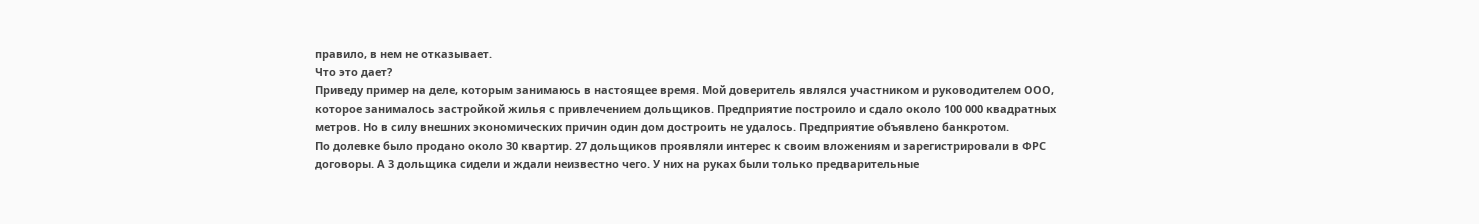правило, в нем не отказывает.
Что это дает?
Приведу пример на деле, которым занимаюсь в настоящее время. Мой доверитель являлся участником и руководителем ООО, которое занималось застройкой жилья с привлечением дольщиков. Предприятие построило и сдало около 100 000 квадратных метров. Но в силу внешних экономических причин один дом достроить не удалось. Предприятие объявлено банкротом.
По долевке было продано около 30 квартир. 27 дольщиков проявляли интерес к своим вложениям и зарегистрировали в ФРС договоры. А 3 дольщика сидели и ждали неизвестно чего. У них на руках были только предварительные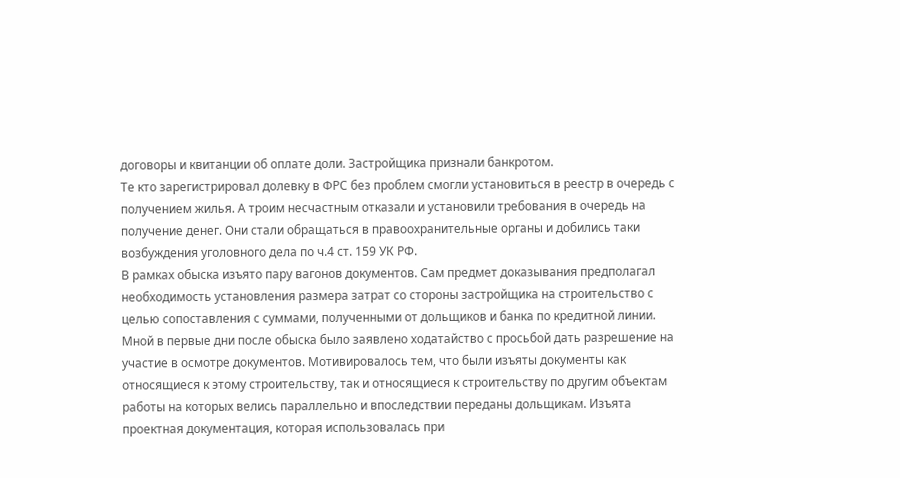договоры и квитанции об оплате доли. Застройщика признали банкротом.
Те кто зарегистрировал долевку в ФРС без проблем смогли установиться в реестр в очередь с получением жилья. А троим несчастным отказали и установили требования в очередь на получение денег. Они стали обращаться в правоохранительные органы и добились таки возбуждения уголовного дела по ч.4 ст. 159 УК РФ.
В рамках обыска изъято пару вагонов документов. Сам предмет доказывания предполагал необходимость установления размера затрат со стороны застройщика на строительство с целью сопоставления с суммами, полученными от дольщиков и банка по кредитной линии.
Мной в первые дни после обыска было заявлено ходатайство с просьбой дать разрешение на участие в осмотре документов. Мотивировалось тем, что были изъяты документы как относящиеся к этому строительству, так и относящиеся к строительству по другим объектам работы на которых велись параллельно и впоследствии переданы дольщикам. Изъята проектная документация, которая использовалась при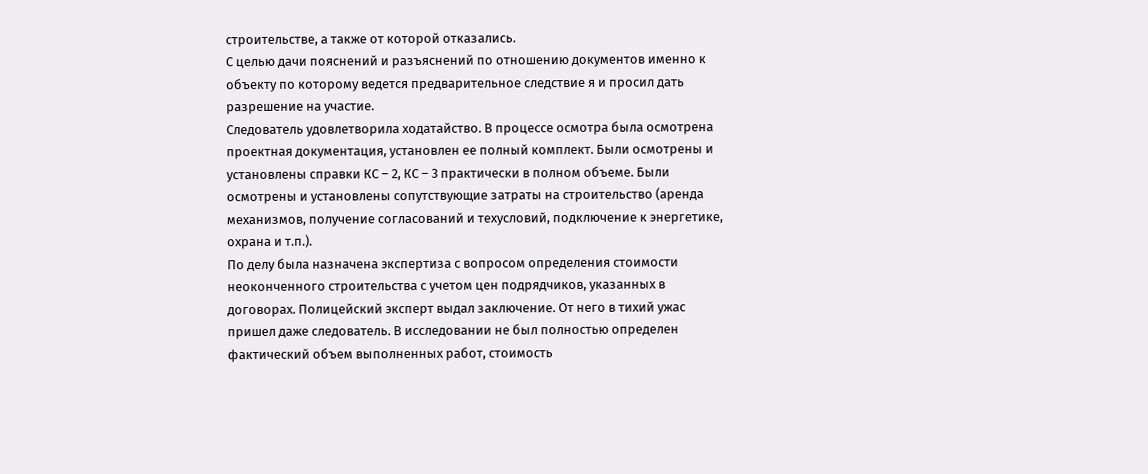строительстве, а также от которой отказались.
С целью дачи пояснений и разъяснений по отношению документов именно к объекту по которому ведется предварительное следствие я и просил дать разрешение на участие.
Следователь удовлетворила ходатайство. В процессе осмотра была осмотрена проектная документация, установлен ее полный комплект. Были осмотрены и установлены справки КС – 2, КС – 3 практически в полном объеме. Были осмотрены и установлены сопутствующие затраты на строительство (аренда механизмов, получение согласований и техусловий, подключение к энергетике, охрана и т.п.).
По делу была назначена экспертиза с вопросом определения стоимости неоконченного строительства с учетом цен подрядчиков, указанных в договорах. Полицейский эксперт выдал заключение. От него в тихий ужас пришел даже следователь. В исследовании не был полностью определен фактический объем выполненных работ, стоимость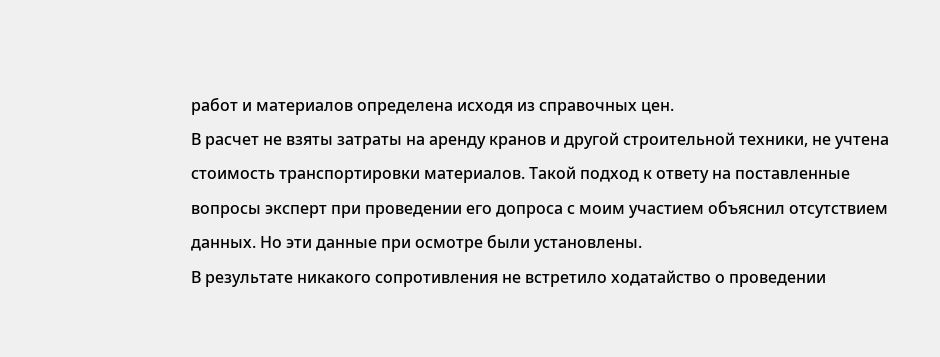работ и материалов определена исходя из справочных цен.
В расчет не взяты затраты на аренду кранов и другой строительной техники, не учтена стоимость транспортировки материалов. Такой подход к ответу на поставленные вопросы эксперт при проведении его допроса с моим участием объяснил отсутствием данных. Но эти данные при осмотре были установлены.
В результате никакого сопротивления не встретило ходатайство о проведении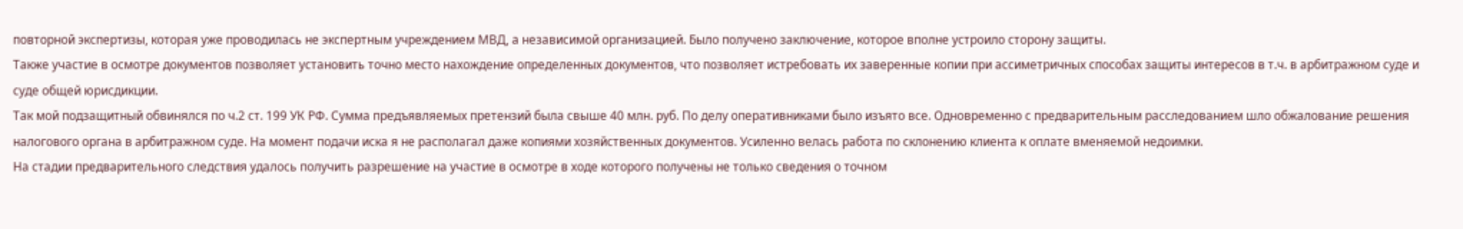повторной экспертизы, которая уже проводилась не экспертным учреждением МВД, а независимой организацией. Было получено заключение, которое вполне устроило сторону защиты.
Также участие в осмотре документов позволяет установить точно место нахождение определенных документов, что позволяет истребовать их заверенные копии при ассиметричных способах защиты интересов в т.ч. в арбитражном суде и суде общей юрисдикции.
Так мой подзащитный обвинялся по ч.2 ст. 199 УК РФ. Сумма предъявляемых претензий была свыше 40 млн. руб. По делу оперативниками было изъято все. Одновременно с предварительным расследованием шло обжалование решения налогового органа в арбитражном суде. На момент подачи иска я не располагал даже копиями хозяйственных документов. Усиленно велась работа по склонению клиента к оплате вменяемой недоимки.
На стадии предварительного следствия удалось получить разрешение на участие в осмотре в ходе которого получены не только сведения о точном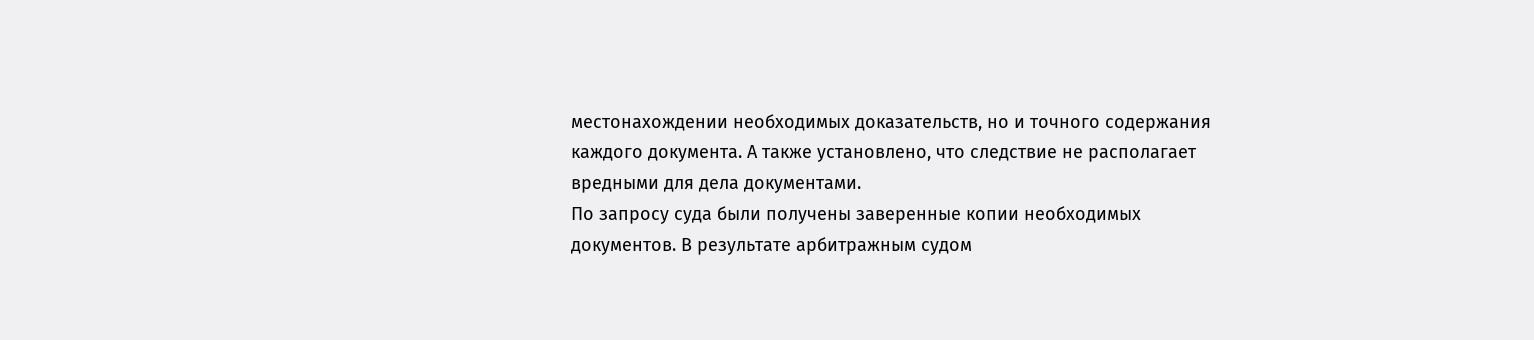местонахождении необходимых доказательств, но и точного содержания каждого документа. А также установлено, что следствие не располагает вредными для дела документами.
По запросу суда были получены заверенные копии необходимых документов. В результате арбитражным судом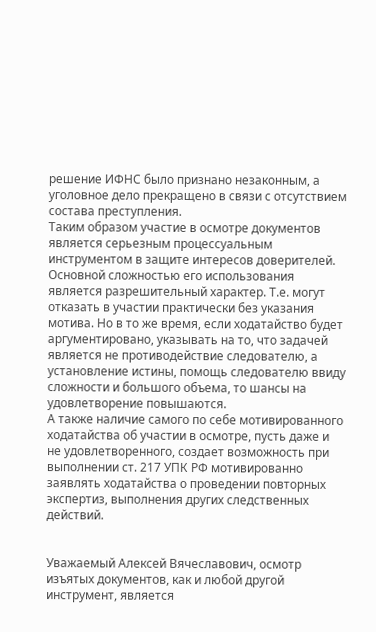решение ИФНС было признано незаконным, а уголовное дело прекращено в связи с отсутствием состава преступления.
Таким образом участие в осмотре документов является серьезным процессуальным инструментом в защите интересов доверителей.
Основной сложностью его использования является разрешительный характер. Т.е. могут отказать в участии практически без указания мотива. Но в то же время, если ходатайство будет аргументировано, указывать на то, что задачей является не противодействие следователю, а установление истины, помощь следователю ввиду сложности и большого объема, то шансы на удовлетворение повышаются.
А также наличие самого по себе мотивированного ходатайства об участии в осмотре, пусть даже и не удовлетворенного, создает возможность при выполнении ст. 217 УПК РФ мотивированно заявлять ходатайства о проведении повторных экспертиз, выполнения других следственных действий.


Уважаемый Алексей Вячеславович, осмотр изъятых документов, как и любой другой инструмент, является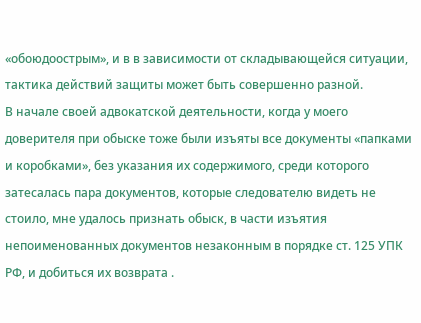«обоюдоострым», и в в зависимости от складывающейся ситуации, тактика действий защиты может быть совершенно разной.
В начале своей адвокатской деятельности, когда у моего доверителя при обыске тоже были изъяты все документы «папками и коробками», без указания их содержимого, среди которого затесалась пара документов, которые следователю видеть не стоило, мне удалось признать обыск, в части изъятия непоименованных документов незаконным в порядке ст. 125 УПК РФ, и добиться их возврата .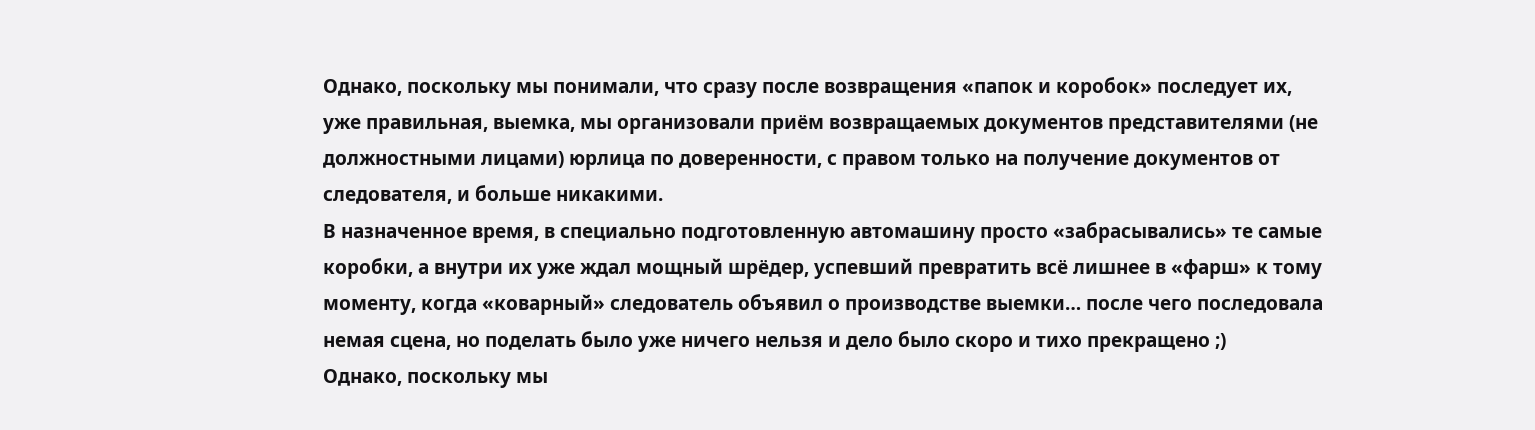Однако, поскольку мы понимали, что сразу после возвращения «папок и коробок» последует их, уже правильная, выемка, мы организовали приём возвращаемых документов представителями (не должностными лицами) юрлица по доверенности, с правом только на получение документов от следователя, и больше никакими.
В назначенное время, в специально подготовленную автомашину просто «забрасывались» те самые коробки, а внутри их уже ждал мощный шрёдер, успевший превратить всё лишнее в «фарш» к тому моменту, когда «коварный» следователь объявил о производстве выемки… после чего последовала немая сцена, но поделать было уже ничего нельзя и дело было скоро и тихо прекращено ;)
Однако, поскольку мы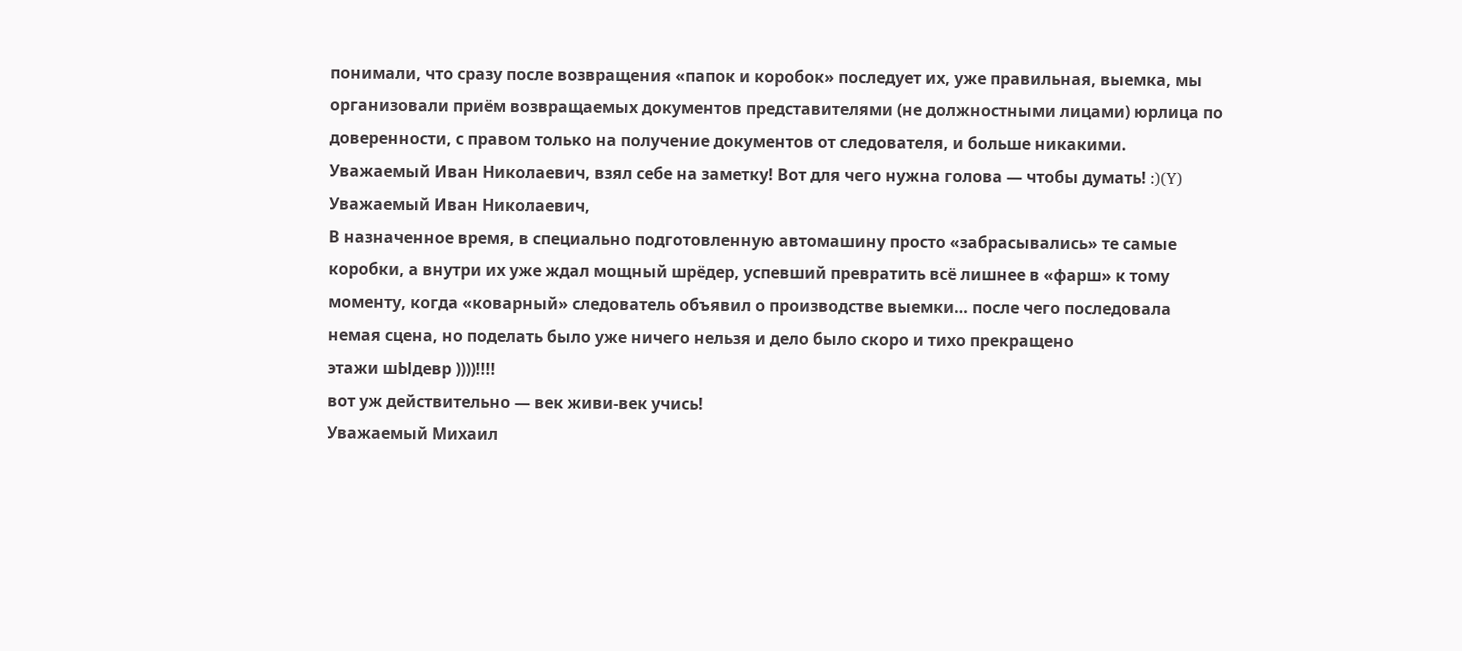понимали, что сразу после возвращения «папок и коробок» последует их, уже правильная, выемка, мы организовали приём возвращаемых документов представителями (не должностными лицами) юрлица по доверенности, с правом только на получение документов от следователя, и больше никакими.
Уважаемый Иван Николаевич, взял себе на заметку! Вот для чего нужна голова — чтобы думать! :)(Y)
Уважаемый Иван Николаевич,
В назначенное время, в специально подготовленную автомашину просто «забрасывались» те самые коробки, а внутри их уже ждал мощный шрёдер, успевший превратить всё лишнее в «фарш» к тому моменту, когда «коварный» следователь объявил о производстве выемки… после чего последовала немая сцена, но поделать было уже ничего нельзя и дело было скоро и тихо прекращено
этажи шЫдевр ))))!!!!
вот уж действительно — век живи-век учись!
Уважаемый Михаил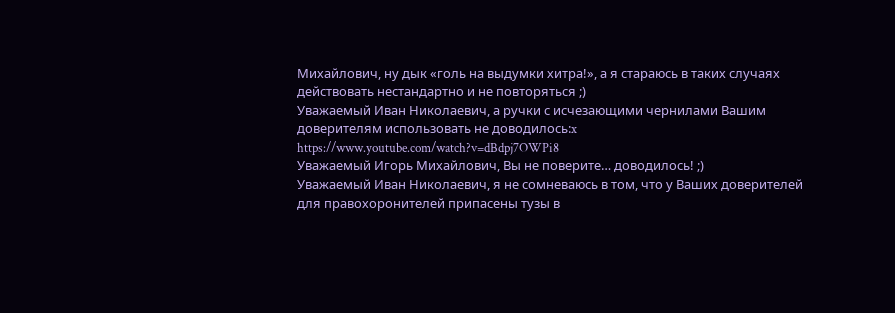Михайлович, ну дык «голь на выдумки хитра!», а я стараюсь в таких случаях действовать нестандартно и не повторяться ;)
Уважаемый Иван Николаевич, а ручки с исчезающими чернилами Вашим доверителям использовать не доводилось:x
https://www.youtube.com/watch?v=dBdpj7OWPi8
Уважаемый Игорь Михайлович, Вы не поверите… доводилось! ;)
Уважаемый Иван Николаевич, я не сомневаюсь в том, что у Ваших доверителей для правохоронителей припасены тузы в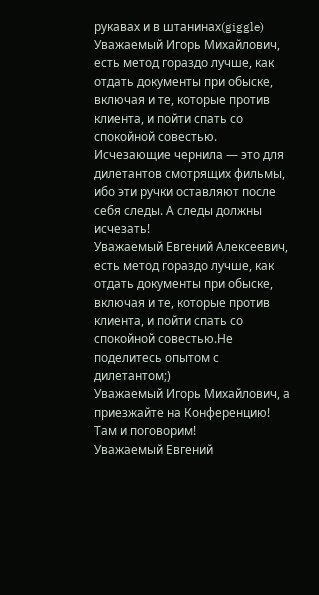рукавах и в штанинах(giggle)
Уважаемый Игорь Михайлович, есть метод гораздо лучше, как отдать документы при обыске, включая и те, которые против клиента, и пойти спать со спокойной совестью.
Исчезающие чернила — это для дилетантов смотрящих фильмы, ибо эти ручки оставляют после себя следы. А следы должны исчезать!
Уважаемый Евгений Алексеевич,
есть метод гораздо лучше, как отдать документы при обыске, включая и те, которые против клиента, и пойти спать со спокойной совестью.Не поделитесь опытом с дилетантом;)
Уважаемый Игорь Михайлович, а приезжайте на Конференцию! Там и поговорим!
Уважаемый Евгений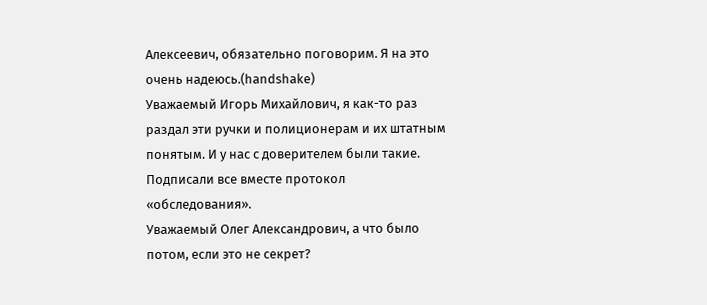Алексеевич, обязательно поговорим. Я на это очень надеюсь.(handshake)
Уважаемый Игорь Михайлович, я как-то раз раздал эти ручки и полиционерам и их штатным понятым. И у нас с доверителем были такие. Подписали все вместе протокол «обследования».
Уважаемый Олег Александрович, а что было потом, если это не секрет?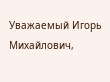Уважаемый Игорь Михайлович,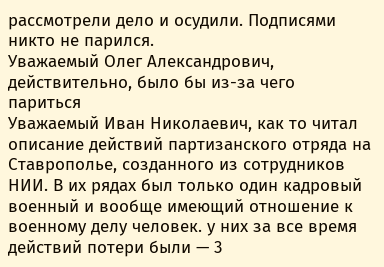рассмотрели дело и осудили. Подписями никто не парился.
Уважаемый Олег Александрович, действительно, было бы из-за чего париться
Уважаемый Иван Николаевич, как то читал описание действий партизанского отряда на Ставрополье, созданного из сотрудников НИИ. В их рядах был только один кадровый военный и вообще имеющий отношение к военному делу человек. у них за все время действий потери были — 3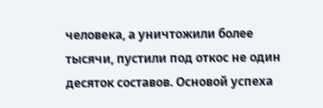человека, а уничтожили более тысячи, пустили под откос не один десяток составов. Основой успеха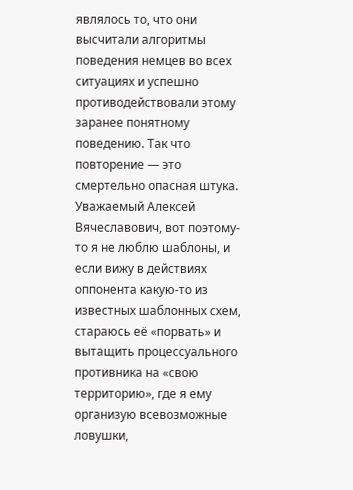являлось то, что они высчитали алгоритмы поведения немцев во всех ситуациях и успешно противодействовали этому заранее понятному поведению. Так что повторение — это смертельно опасная штука.
Уважаемый Алексей Вячеславович, вот поэтому-то я не люблю шаблоны, и если вижу в действиях оппонента какую-то из известных шаблонных схем, стараюсь её «порвать» и вытащить процессуального противника на «свою территорию», где я ему организую всевозможные ловушки,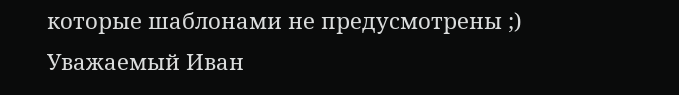которые шаблонами не предусмотрены ;)
Уважаемый Иван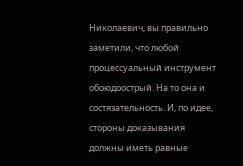Николаевич, вы правильно заметили, что любой процессуальный инструмент обоюдоострый. На то она и состязательность. И, по идее, стороны доказывания должны иметь равные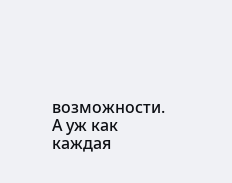возможности. А уж как каждая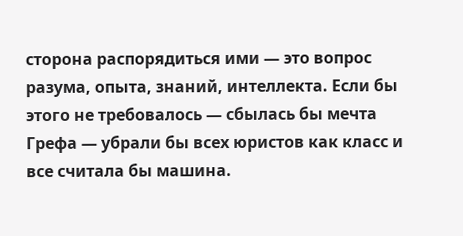сторона распорядиться ими — это вопрос разума, опыта, знаний, интеллекта. Если бы этого не требовалось — сбылась бы мечта Грефа — убрали бы всех юристов как класс и все считала бы машина.